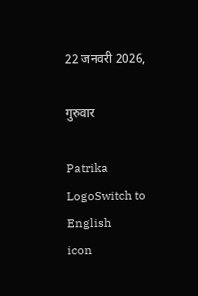22 जनवरी 2026,

गुरुवार

Patrika LogoSwitch to English
icon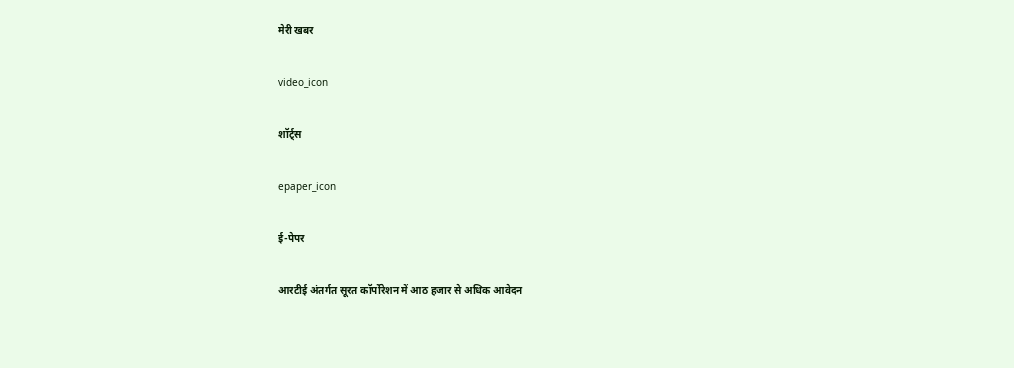मेरी खबर

video_icon

शॉर्ट्स

epaper_icon

ई-पेपर

आरटीई अंतर्गत सूरत कॉर्पोरेशन में आठ हजार से अधिक आवेदन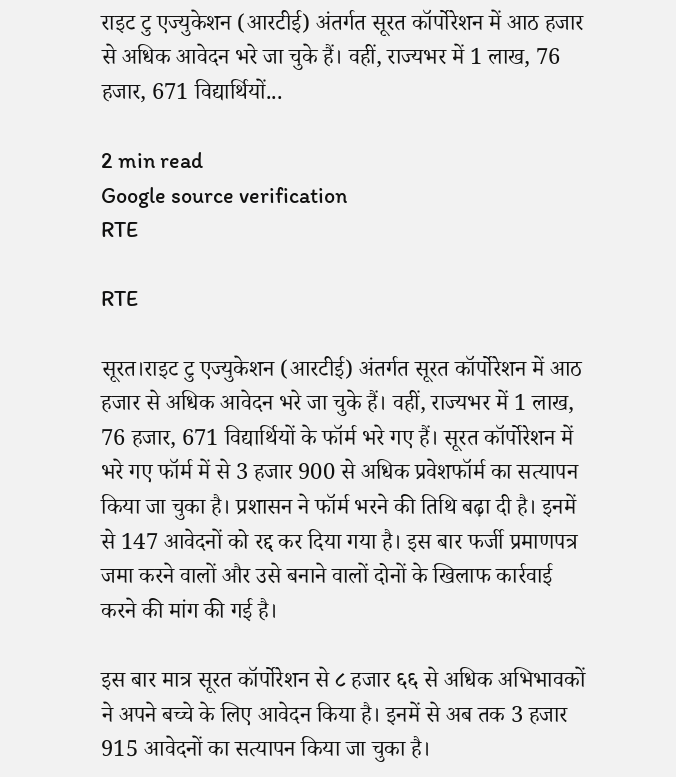राइट टु एज्युकेशन (आरटीई) अंतर्गत सूरत कॉर्पोरेशन में आठ हजार से अधिक आवेदन भरे जा चुके हैं। वहीं, राज्यभर में 1 लाख, 76 हजार, 671 विद्यार्थियों...

2 min read
Google source verification
RTE

RTE

सूरत।राइट टु एज्युकेशन (आरटीई) अंतर्गत सूरत कॉर्पोरेशन में आठ हजार से अधिक आवेदन भरे जा चुके हैं। वहीं, राज्यभर में 1 लाख, 76 हजार, 671 विद्यार्थियों के फॉर्म भरे गए हैं। सूरत कॉर्पोरेशन में भरे गए फॉर्म में से 3 हजार 900 से अधिक प्रवेशफॉर्म का सत्यापन किया जा चुका है। प्रशासन ने फॉर्म भरने की तिथि बढ़ा दी है। इनमें से 147 आवेदनों को रद्द कर दिया गया है। इस बार फर्जी प्रमाणपत्र जमा करने वालों और उसे बनाने वालों दोनों के खिलाफ कार्रवाई करने की मांग की गई है।

इस बार मात्र सूरत कॉर्पोरेशन से ८ हजार ६६ से अधिक अभिभावकों ने अपने बच्चे के लिए आवेदन किया है। इनमें से अब तक 3 हजार 915 आवेदनों का सत्यापन किया जा चुका है।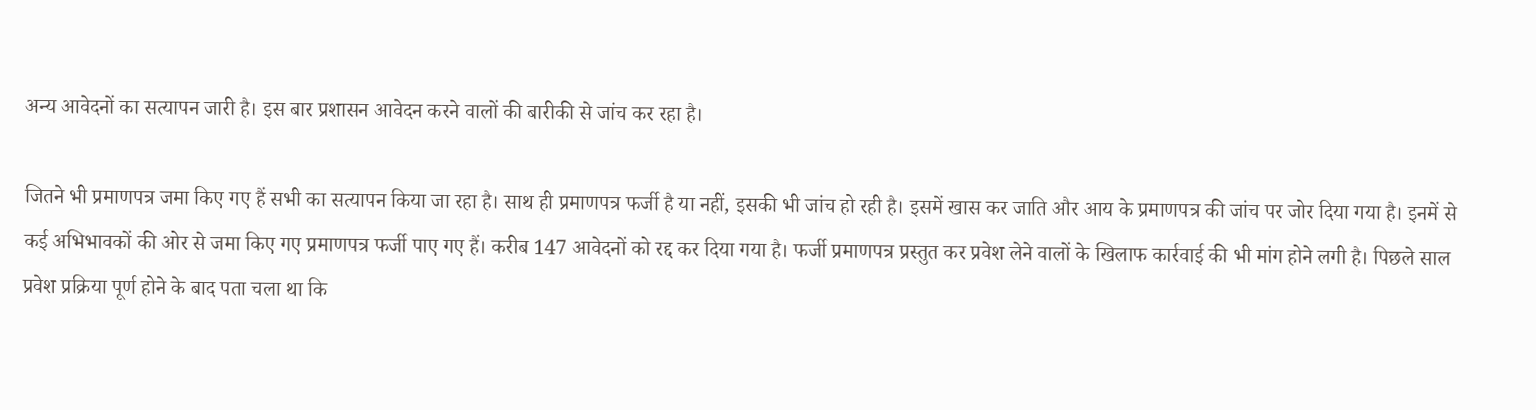अन्य आवेदनों का सत्यापन जारी है। इस बार प्रशासन आवेदन करने वालों की बारीकी से जांच कर रहा है।

जितने भी प्रमाणपत्र जमा किए गए हैं सभी का सत्यापन किया जा रहा है। साथ ही प्रमाणपत्र फर्जी है या नहीं, इसकी भी जांच हो रही है। इसमें खास कर जाति और आय के प्रमाणपत्र की जांच पर जोर दिया गया है। इनमें से कई अभिभावकों की ओर से जमा किए गए प्रमाणपत्र फर्जी पाए गए हैं। करीब 147 आवेदनों को रद्द कर दिया गया है। फर्जी प्रमाणपत्र प्रस्तुत कर प्रवेश लेने वालों के खिलाफ कार्रवाई की भी मांग होने लगी है। पिछले साल प्रवेश प्रक्रिया पूर्ण होने के बाद पता चला था कि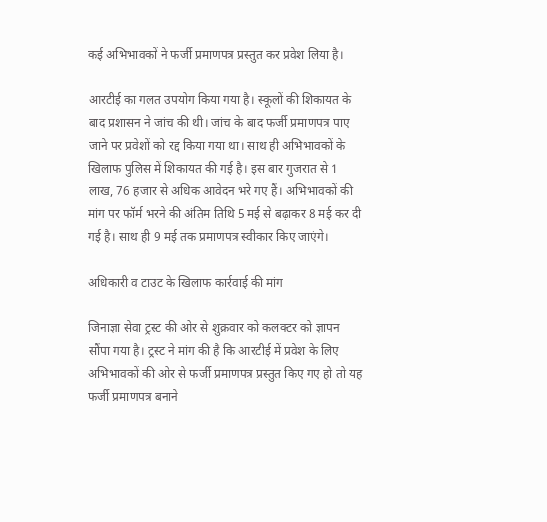कई अभिभावकों ने फर्जी प्रमाणपत्र प्रस्तुत कर प्रवेश लिया है।

आरटीई का गलत उपयोग किया गया है। स्कूलों की शिकायत के बाद प्रशासन ने जांच की थी। जांच के बाद फर्जी प्रमाणपत्र पाए जाने पर प्रवेशों को रद्द किया गया था। साथ ही अभिभावकों के खिलाफ पुलिस में शिकायत की गई है। इस बार गुजरात से 1 लाख, 76 हजार से अधिक आवेदन भरे गए हैं। अभिभावकों की मांग पर फॉर्म भरने की अंतिम तिथि 5 मई से बढ़ाकर 8 मई कर दी गई है। साथ ही 9 मई तक प्रमाणपत्र स्वीकार किए जाएंगे।

अधिकारी व टाउट के खिलाफ कार्रवाई की मांग

जिनाज्ञा सेवा ट्रस्ट की ओर से शुक्रवार को कलक्टर को ज्ञापन सौंपा गया है। ट्रस्ट ने मांग की है कि आरटीई में प्रवेश के लिए अभिभावकों की ओर से फर्जी प्रमाणपत्र प्रस्तुत किए गए हो तो यह फर्जी प्रमाणपत्र बनाने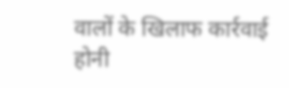वालों के खिलाफ कार्रवाई होनी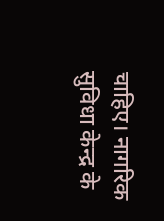चाहिए। नागरिक सुविधा केन्द्र के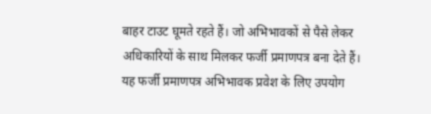बाहर टाउट घूमते रहते हैं। जो अभिभावकों से पैसे लेकर अधिकारियों के साथ मिलकर फर्जी प्रमाणपत्र बना देते हैं। यह फर्जी प्रमाणपत्र अभिभावक प्रवेश के लिए उपयोग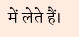में लेते हैं।